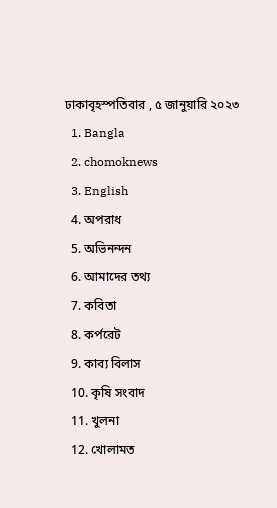ঢাকাবৃহস্পতিবার , ৫ জানুয়ারি ২০২৩
  1. Bangla
  2. chomoknews
  3. English
  4. অপরাধ
  5. অভিনন্দন
  6. আমাদের তথ্য
  7. কবিতা
  8. কর্পরেট
  9. কাব্য বিলাস
  10. কৃষি সংবাদ
  11. খুলনা
  12. খোলামত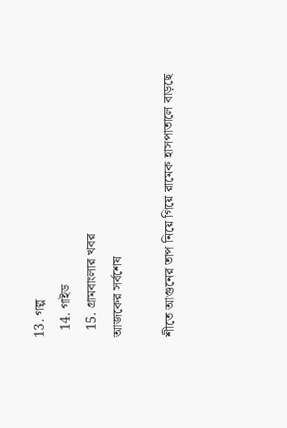13. গল্প
  14. গাইড
  15. গ্রামবাংলার খবর
আজকের সর্বশেষ

শীতে আগুনের তাপ নিয়ে গিয়ে রামেক হাসপাতালে বাড়ছে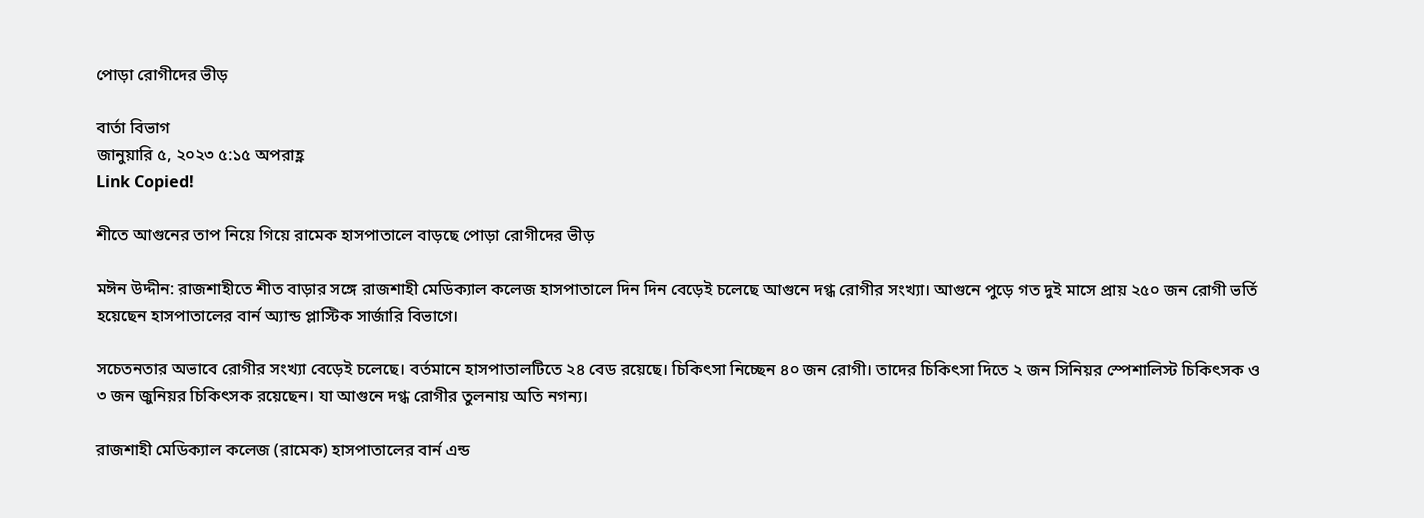পোড়া রোগীদের ভীড়

বার্তা বিভাগ
জানুয়ারি ৫, ২০২৩ ৫:১৫ অপরাহ্ণ
Link Copied!

শীতে আগুনের তাপ নিয়ে গিয়ে রামেক হাসপাতালে বাড়ছে পোড়া রোগীদের ভীড়

মঈন উদ্দীন: রাজশাহীতে শীত বাড়ার সঙ্গে রাজশাহী মেডিক্যাল কলেজ হাসপাতালে দিন দিন বেড়েই চলেছে আগুনে দগ্ধ রোগীর সংখ্যা। আগুনে পুড়ে গত দুই মাসে প্রায় ২৫০ জন রোগী ভর্তি হয়েছেন হাসপাতালের বার্ন অ্যান্ড প্লাস্টিক সার্জারি বিভাগে।

সচেতনতার অভাবে রোগীর সংখ্যা বেড়েই চলেছে। বর্তমানে হাসপাতালটিতে ২৪ বেড রয়েছে। চিকিৎসা নিচ্ছেন ৪০ জন রোগী। তাদের চিকিৎসা দিতে ২ জন সিনিয়র স্পেশালিস্ট চিকিৎসক ও ৩ জন জুনিয়র চিকিৎসক রয়েছেন। যা আগুনে দগ্ধ রোগীর তুলনায় অতি নগন্য।

রাজশাহী মেডিক্যাল কলেজ (রামেক) হাসপাতালের বার্ন এন্ড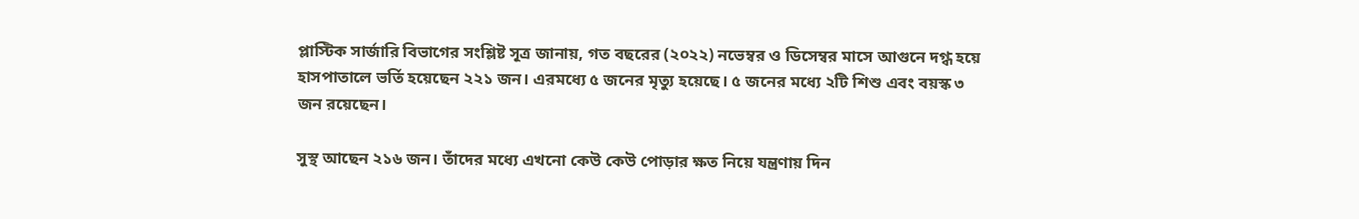প্লাস্টিক সার্জারি বিভাগের সংশ্লিষ্ট সূত্র জানায়, গত বছরের (২০২২) নভেম্বর ও ডিসেম্বর মাসে আগুনে দগ্ধ হয়ে হাসপাতালে ভর্তি হয়েছেন ২২১ জন। এরমধ্যে ৫ জনের মৃত্যু হয়েছে। ৫ জনের মধ্যে ২টি শিশু এবং বয়স্ক ৩ জন রয়েছেন।

সুস্থ আছেন ২১৬ জন। তাঁদের মধ্যে এখনো কেউ কেউ পোড়ার ক্ষত নিয়ে যন্ত্রণায় দিন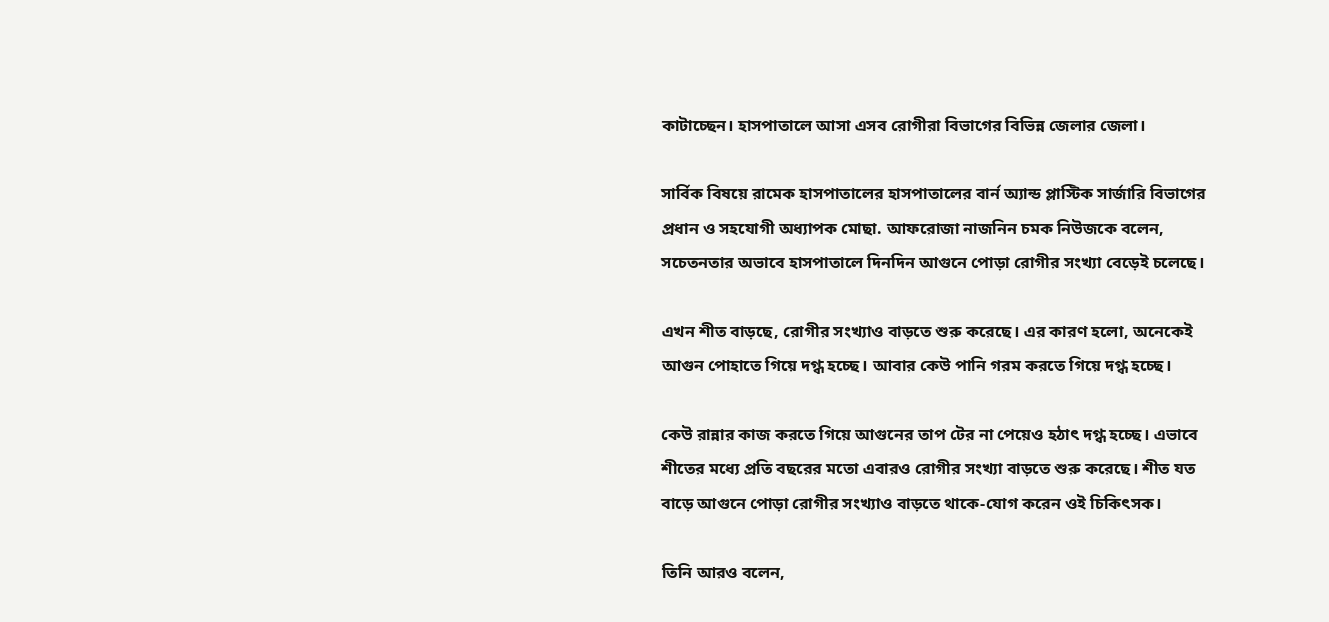কাটাচ্ছেন। হাসপাতালে আসা এসব রোগীরা বিভাগের বিভিন্ন জেলার জেলা।

সার্বিক বিষয়ে রামেক হাসপাতালের হাসপাতালের বার্ন অ্যান্ড প্লাস্টিক সার্জারি বিভাগের প্রধান ও সহযোগী অধ্যাপক মোছা. আফরোজা নাজনিন চমক নিউজকে বলেন, সচেতনতার অভাবে হাসপাতালে দিনদিন আগুনে পোড়া রোগীর সংখ্যা বেড়েই চলেছে।

এখন শীত বাড়ছে, রোগীর সংখ্যাও বাড়তে শুরু করেছে। এর কারণ হলো, অনেকেই আগুন পোহাতে গিয়ে দগ্ধ হচ্ছে। আবার কেউ পানি গরম করতে গিয়ে দগ্ধ হচ্ছে।

কেউ রান্নার কাজ করতে গিয়ে আগুনের তাপ টের না পেয়েও হঠাৎ দগ্ধ হচ্ছে। এভাবে শীতের মধ্যে প্রতি বছরের মতো এবারও রোগীর সংখ্যা বাড়তে শুরু করেছে। শীত যত বাড়ে আগুনে পোড়া রোগীর সংখ্যাও বাড়তে থাকে-যোগ করেন ওই চিকিৎসক।

তিনি আরও বলেন,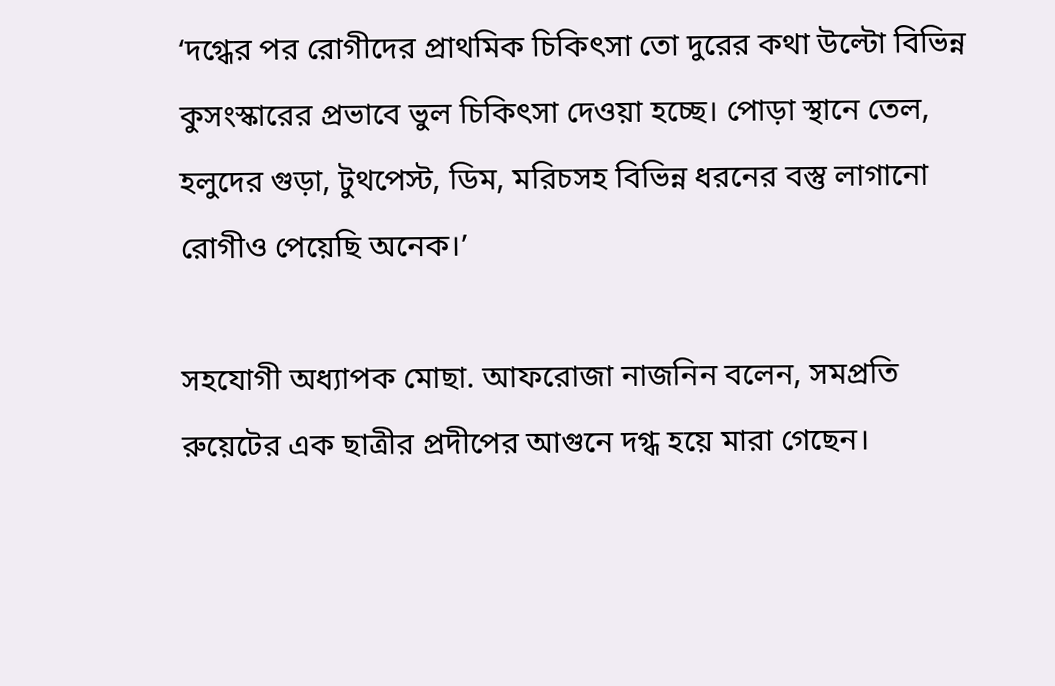‘দগ্ধের পর রোগীদের প্রাথমিক চিকিৎসা তো দুরের কথা উল্টো বিভিন্ন কুসংস্কারের প্রভাবে ভুল চিকিৎসা দেওয়া হচ্ছে। পোড়া স্থানে তেল, হলুদের গুড়া, টুথপেস্ট, ডিম, মরিচসহ বিভিন্ন ধরনের বস্তু লাগানো রোগীও পেয়েছি অনেক।’

সহযোগী অধ্যাপক মোছা. আফরোজা নাজনিন বলেন, সমপ্রতি রুয়েটের এক ছাত্রীর প্রদীপের আগুনে দগ্ধ হয়ে মারা গেছেন।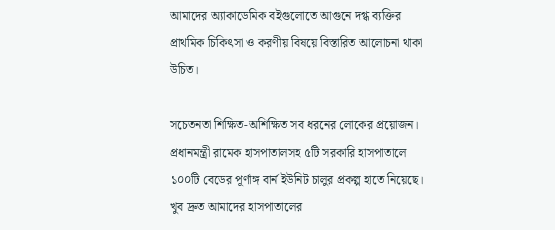আমাদের অ্যাকাডেমিক বইগুলোতে আগুনে দগ্ধ ব্যক্তির প্রাথমিক চিকিৎসা ও করণীয় বিষয়ে বিস্তারিত আলোচনা থাকা উচিত।

সচেতনতা শিক্ষিত-অশিক্ষিত সব ধরনের লোকের প্রয়োজন। প্রধানমন্ত্রী রামেক হাসপাতালসহ ৫টি সরকারি হাসপাতালে ১০০টি বেডের পূর্ণাঙ্গ বার্ন ইউনিট চালুর প্রকল্প হাতে নিয়েছে। খুব দ্রুত আমাদের হাসপাতালের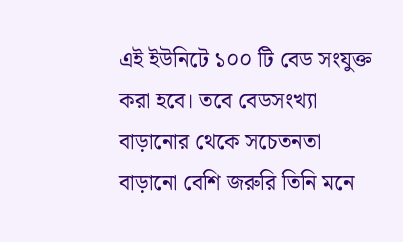এই ইউনিটে ১০০ টি বেড সংযুক্ত করা হবে। তবে বেডসংখ্যা বাড়ানোর থেকে সচেতনতা বাড়ানো বেশি জরুরি তিনি মনে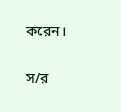করেন।

স/র